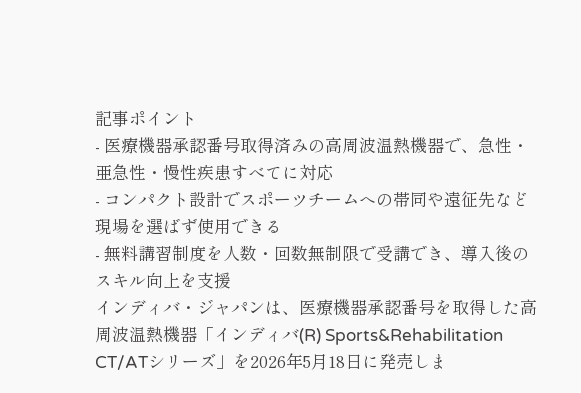記事ポイント
- 医療機器承認番号取得済みの高周波温熱機器で、急性・亜急性・慢性疾患すべてに対応
- コンパクト設計でスポーツチームへの帯同や遠征先など現場を選ばず使用できる
- 無料講習制度を人数・回数無制限で受講でき、導入後のスキル向上を支援
インディバ・ジャパンは、医療機器承認番号を取得した高周波温熱機器「インディバ(R) Sports&Rehabilitation CT/ATシリーズ」を2026年5月18日に発売しま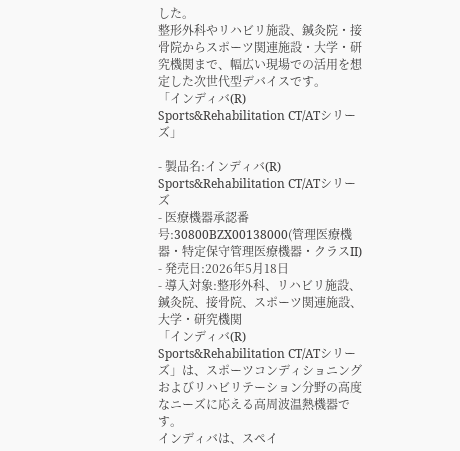した。
整形外科やリハビリ施設、鍼灸院・接骨院からスポーツ関連施設・大学・研究機関まで、幅広い現場での活用を想定した次世代型デバイスです。
「インディバ(R) Sports&Rehabilitation CT/ATシリーズ」

- 製品名:インディバ(R) Sports&Rehabilitation CT/ATシリーズ
- 医療機器承認番号:30800BZX00138000(管理医療機器・特定保守管理医療機器・クラスII)
- 発売日:2026年5月18日
- 導入対象:整形外科、リハビリ施設、鍼灸院、接骨院、スポーツ関連施設、大学・研究機関
「インディバ(R) Sports&Rehabilitation CT/ATシリーズ」は、スポーツコンディショニングおよびリハビリテーション分野の高度なニーズに応える高周波温熱機器です。
インディバは、スペイ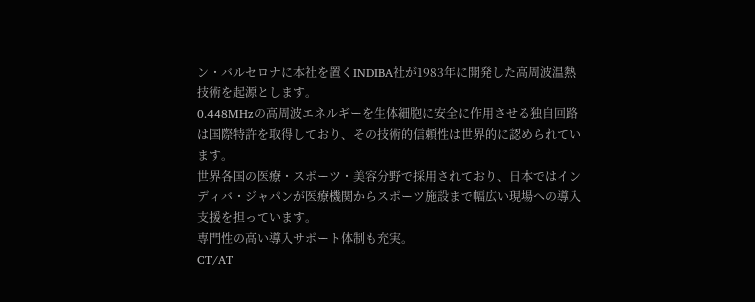ン・バルセロナに本社を置くINDIBA社が1983年に開発した高周波温熱技術を起源とします。
0.448MHzの高周波エネルギーを生体細胞に安全に作用させる独自回路は国際特許を取得しており、その技術的信頼性は世界的に認められています。
世界各国の医療・スポーツ・美容分野で採用されており、日本ではインディバ・ジャパンが医療機関からスポーツ施設まで幅広い現場への導入支援を担っています。
専門性の高い導入サポート体制も充実。
CT/AT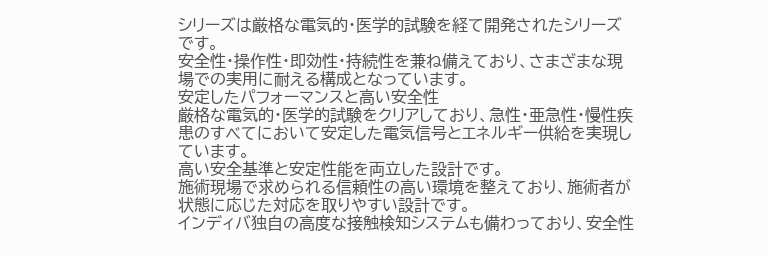シリーズは厳格な電気的・医学的試験を経て開発されたシリーズです。
安全性・操作性・即効性・持続性を兼ね備えており、さまざまな現場での実用に耐える構成となっています。
安定したパフォーマンスと高い安全性
厳格な電気的・医学的試験をクリアしており、急性・亜急性・慢性疾患のすべてにおいて安定した電気信号とエネルギー供給を実現しています。
高い安全基準と安定性能を両立した設計です。
施術現場で求められる信頼性の高い環境を整えており、施術者が状態に応じた対応を取りやすい設計です。
インディバ独自の高度な接触検知システムも備わっており、安全性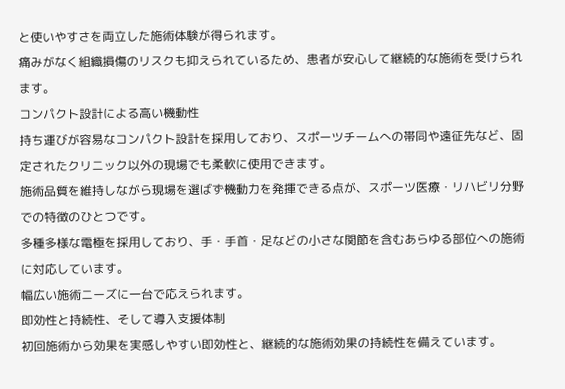と使いやすさを両立した施術体験が得られます。
痛みがなく組織損傷のリスクも抑えられているため、患者が安心して継続的な施術を受けられます。
コンパクト設計による高い機動性
持ち運びが容易なコンパクト設計を採用しており、スポーツチームへの帯同や遠征先など、固定されたクリニック以外の現場でも柔軟に使用できます。
施術品質を維持しながら現場を選ばず機動力を発揮できる点が、スポーツ医療・リハビリ分野での特徴のひとつです。
多種多様な電極を採用しており、手・手首・足などの小さな関節を含むあらゆる部位への施術に対応しています。
幅広い施術ニーズに一台で応えられます。
即効性と持続性、そして導入支援体制
初回施術から効果を実感しやすい即効性と、継続的な施術効果の持続性を備えています。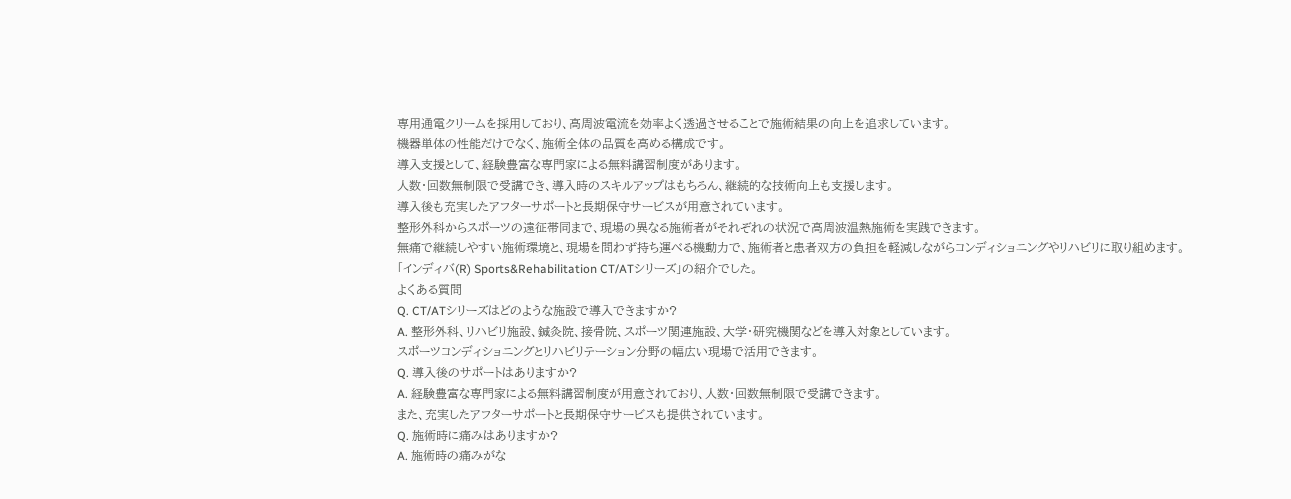専用通電クリームを採用しており、高周波電流を効率よく透過させることで施術結果の向上を追求しています。
機器単体の性能だけでなく、施術全体の品質を高める構成です。
導入支援として、経験豊富な専門家による無料講習制度があります。
人数・回数無制限で受講でき、導入時のスキルアップはもちろん、継続的な技術向上も支援します。
導入後も充実したアフターサポートと長期保守サービスが用意されています。
整形外科からスポーツの遠征帯同まで、現場の異なる施術者がそれぞれの状況で高周波温熱施術を実践できます。
無痛で継続しやすい施術環境と、現場を問わず持ち運べる機動力で、施術者と患者双方の負担を軽減しながらコンディショニングやリハビリに取り組めます。
「インディバ(R) Sports&Rehabilitation CT/ATシリーズ」の紹介でした。
よくある質問
Q. CT/ATシリーズはどのような施設で導入できますか?
A. 整形外科、リハビリ施設、鍼灸院、接骨院、スポーツ関連施設、大学・研究機関などを導入対象としています。
スポーツコンディショニングとリハビリテーション分野の幅広い現場で活用できます。
Q. 導入後のサポートはありますか?
A. 経験豊富な専門家による無料講習制度が用意されており、人数・回数無制限で受講できます。
また、充実したアフターサポートと長期保守サービスも提供されています。
Q. 施術時に痛みはありますか?
A. 施術時の痛みがな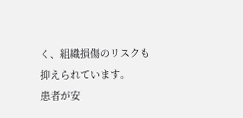く、組織損傷のリスクも抑えられています。
患者が安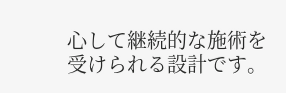心して継続的な施術を受けられる設計です。